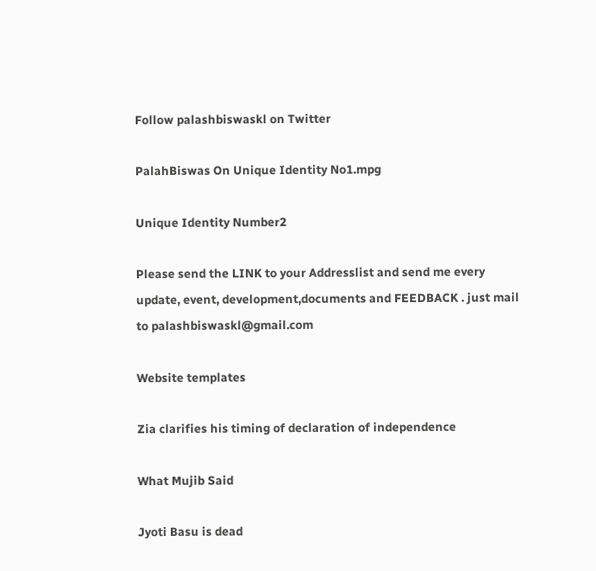Follow palashbiswaskl on Twitter

PalahBiswas On Unique Identity No1.mpg

Unique Identity Number2

Please send the LINK to your Addresslist and send me every update, event, development,documents and FEEDBACK . just mail to palashbiswaskl@gmail.com

Website templates

Zia clarifies his timing of declaration of independence

What Mujib Said

Jyoti Basu is dead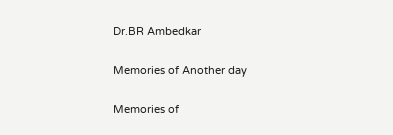Dr.BR Ambedkar

Memories of Another day

Memories of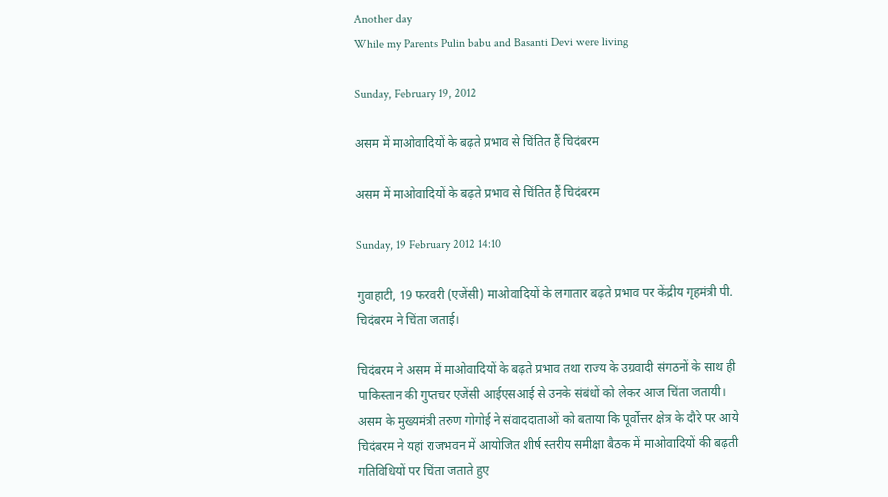Another day
While my Parents Pulin babu and Basanti Devi were living

Sunday, February 19, 2012

असम में माओवादियों के बढ़ते प्रभाव से चिंतित हैं चिदंबरम

असम में माओवादियों के बढ़ते प्रभाव से चिंतित हैं चिदंबरम

Sunday, 19 February 2012 14:10

गुवाहाटी, 19 फरवरी (एजेंसी) माओवादियों के लगातार बढ़ते प्रभाव पर केंद्रीय गृहमंत्री पी. चिदंबरम ने चिंता जताई।

चिदंबरम ने असम में माओवादियों के बढ़ते प्रभाव तथा राज्य के उग्रवादी संगठनों के साथ ही पाकिस्तान की गुप्तचर एजेंसी आईएसआई से उनके संबंधों को लेकर आज चिंता जतायी। असम के मुख्यमंत्री तरुण गोगोई ने संवाददाताओं को बताया कि पूर्वोत्तर क्षेत्र के दौरे पर आये चिदंबरम ने यहां राजभवन में आयोजित शीर्ष स्तरीय समीक्षा बैठक में माओवादियों की बढ़ती गतिविधियों पर चिंता जताते हुए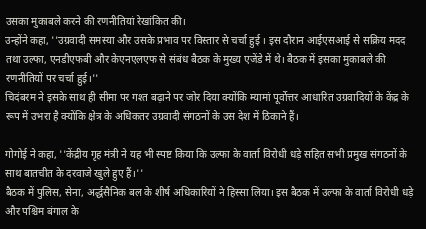उसका मुकाबले करने की रणनीतियां रेखांकित की।
उन्होंने कहा, ''उग्रवादी समस्या और उसके प्रभाव पर विस्तार से चर्चा हुई । इस दौरान आईएसआई से सक्रिय मदद तथा उल्फा, एनडीएफबी और केएनएलएफ से संबंध बैठक के मुख्य एजेंडे में थे। बैठक में इसका मुकाबले की रणनीतियों पर चर्चा हुई।''
चिदंबरम ने इसके साथ ही सीमा पर गश्त बढ़ाने पर जोर दिया क्योंकि म्यामां पूर्वोत्तर आधारित उग्रवादियों के केंद्र के रूप में उभरा है क्योंकि क्षेत्र के अधिकतर उग्रवादी संगठनों के उस देश में ठिकाने हैं।

गोगोई ने कहा, ''केंद्रीय गृह मंत्री ने यह भी स्पष्ट किया कि उल्फा के वार्ता विरोधी धड़े सहित सभी प्रमुख संगठनों के साथ बातचीत के दरवाजे खुले हुए हैं।''
बैठक में पुलिस, सेना, अर्द्धसैनिक बल के शीर्ष अधिकारियों ने हिस्सा लिया। इस बैठक में उल्फा के वार्ता विरोधी धड़े और पश्चिम बंगाल के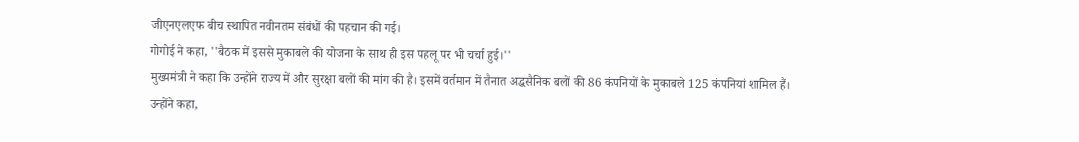जीएनएलएफ बीच स्थापित नवीनतम संबंधों की पहचान की गई।
गोगोई ने कहा, ''बैठक में इससे मुकाबले की योजना के साथ ही इस पहलू पर भी चर्चा हुई।''
मुख्यमंत्री ने कहा कि उन्होंने राज्य में और सुरक्षा बलों की मांग की है। इसमें वर्तमान में तैनात अद्धसैनिक बलों की 86 कंपनियों के मुकाबले 125 कंपनियां शामिल हैं।
उन्होंने कहा,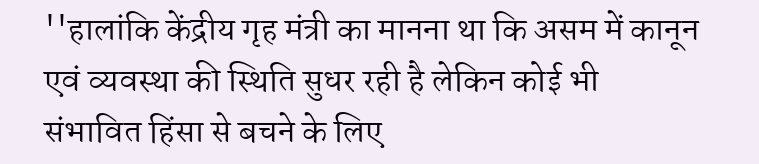''हालांकि केंद्रीय गृह मंत्री का मानना था कि असम में कानून एवं व्यवस्था की स्थिति सुधर रही है लेकिन कोई भी संभावित हिंसा से बचने के लिए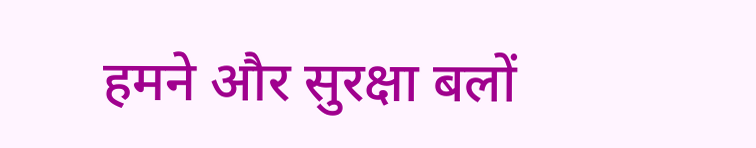हमने और सुरक्षा बलों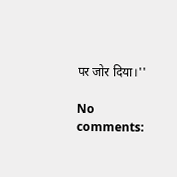पर जोर दिया।''

No comments: